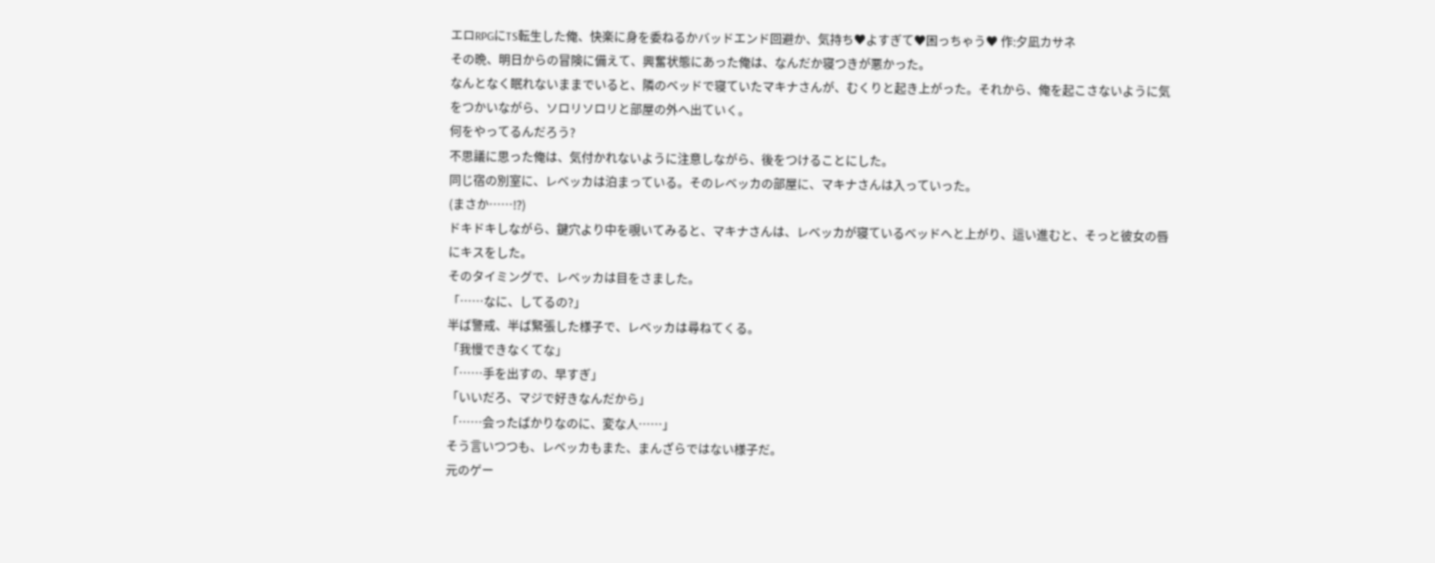エロRPGにTS転生した俺、快楽に身を委ねるかバッドエンド回避か、気持ち♥よすぎて♥困っちゃう♥ 作:夕凪カサネ
その晩、明日からの冒険に備えて、興奮状態にあった俺は、なんだか寝つきが悪かった。
なんとなく眠れないままでいると、隣のベッドで寝ていたマキナさんが、むくりと起き上がった。それから、俺を起こさないように気をつかいながら、ソロリソロリと部屋の外へ出ていく。
何をやってるんだろう?
不思議に思った俺は、気付かれないように注意しながら、後をつけることにした。
同じ宿の別室に、レベッカは泊まっている。そのレベッカの部屋に、マキナさんは入っていった。
(まさか……⁉)
ドキドキしながら、鍵穴より中を覗いてみると、マキナさんは、レベッカが寝ているベッドへと上がり、這い進むと、そっと彼女の唇にキスをした。
そのタイミングで、レベッカは目をさました。
「……なに、してるの?」
半ば警戒、半ば緊張した様子で、レベッカは尋ねてくる。
「我慢できなくてな」
「……手を出すの、早すぎ」
「いいだろ、マジで好きなんだから」
「……会ったばかりなのに、変な人……」
そう言いつつも、レベッカもまた、まんざらではない様子だ。
元のゲー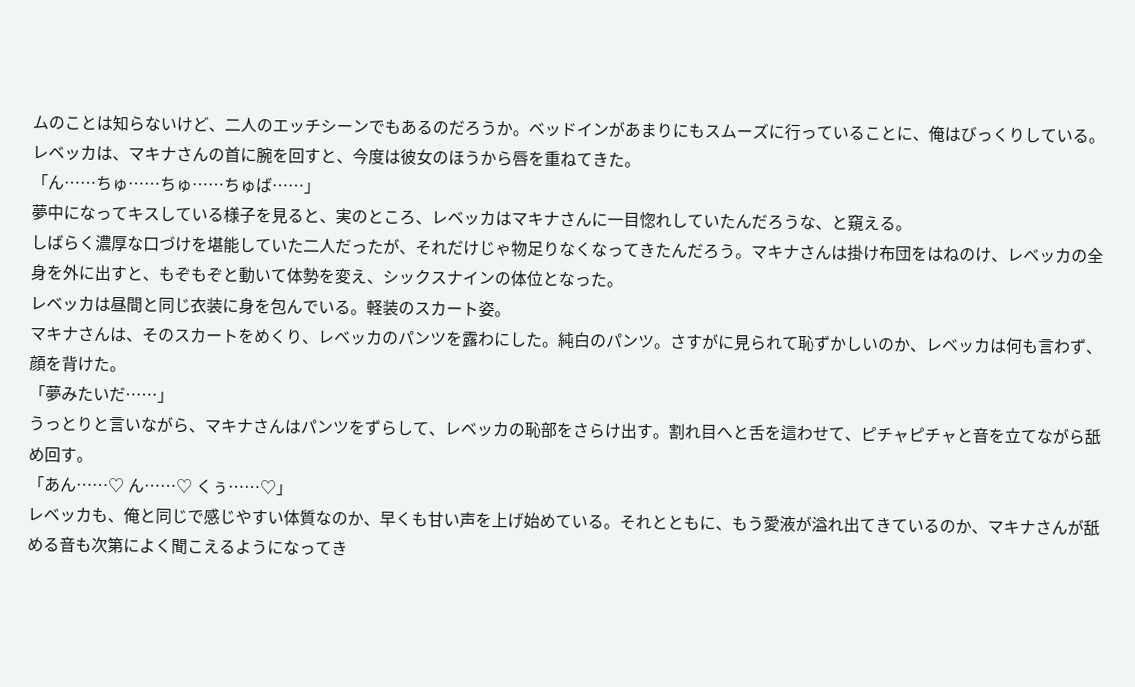ムのことは知らないけど、二人のエッチシーンでもあるのだろうか。ベッドインがあまりにもスムーズに行っていることに、俺はびっくりしている。
レベッカは、マキナさんの首に腕を回すと、今度は彼女のほうから唇を重ねてきた。
「ん……ちゅ……ちゅ……ちゅば……」
夢中になってキスしている様子を見ると、実のところ、レベッカはマキナさんに一目惚れしていたんだろうな、と窺える。
しばらく濃厚な口づけを堪能していた二人だったが、それだけじゃ物足りなくなってきたんだろう。マキナさんは掛け布団をはねのけ、レベッカの全身を外に出すと、もぞもぞと動いて体勢を変え、シックスナインの体位となった。
レベッカは昼間と同じ衣装に身を包んでいる。軽装のスカート姿。
マキナさんは、そのスカートをめくり、レベッカのパンツを露わにした。純白のパンツ。さすがに見られて恥ずかしいのか、レベッカは何も言わず、顔を背けた。
「夢みたいだ……」
うっとりと言いながら、マキナさんはパンツをずらして、レベッカの恥部をさらけ出す。割れ目へと舌を這わせて、ピチャピチャと音を立てながら舐め回す。
「あん……♡ ん……♡ くぅ……♡」
レベッカも、俺と同じで感じやすい体質なのか、早くも甘い声を上げ始めている。それとともに、もう愛液が溢れ出てきているのか、マキナさんが舐める音も次第によく聞こえるようになってき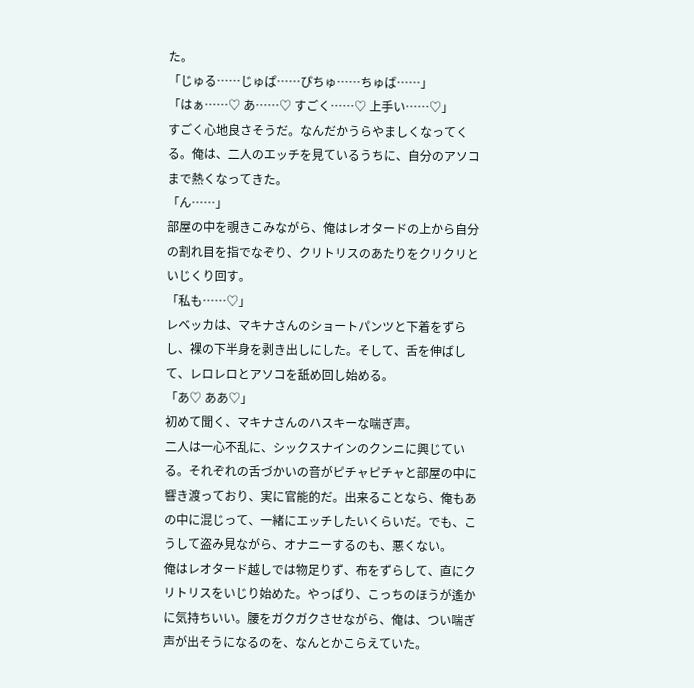た。
「じゅる……じゅぱ……ぴちゅ……ちゅば……」
「はぁ……♡ あ……♡ すごく……♡ 上手い……♡」
すごく心地良さそうだ。なんだかうらやましくなってくる。俺は、二人のエッチを見ているうちに、自分のアソコまで熱くなってきた。
「ん……」
部屋の中を覗きこみながら、俺はレオタードの上から自分の割れ目を指でなぞり、クリトリスのあたりをクリクリといじくり回す。
「私も……♡」
レベッカは、マキナさんのショートパンツと下着をずらし、裸の下半身を剥き出しにした。そして、舌を伸ばして、レロレロとアソコを舐め回し始める。
「あ♡ ああ♡」
初めて聞く、マキナさんのハスキーな喘ぎ声。
二人は一心不乱に、シックスナインのクンニに興じている。それぞれの舌づかいの音がピチャピチャと部屋の中に響き渡っており、実に官能的だ。出来ることなら、俺もあの中に混じって、一緒にエッチしたいくらいだ。でも、こうして盗み見ながら、オナニーするのも、悪くない。
俺はレオタード越しでは物足りず、布をずらして、直にクリトリスをいじり始めた。やっぱり、こっちのほうが遙かに気持ちいい。腰をガクガクさせながら、俺は、つい喘ぎ声が出そうになるのを、なんとかこらえていた。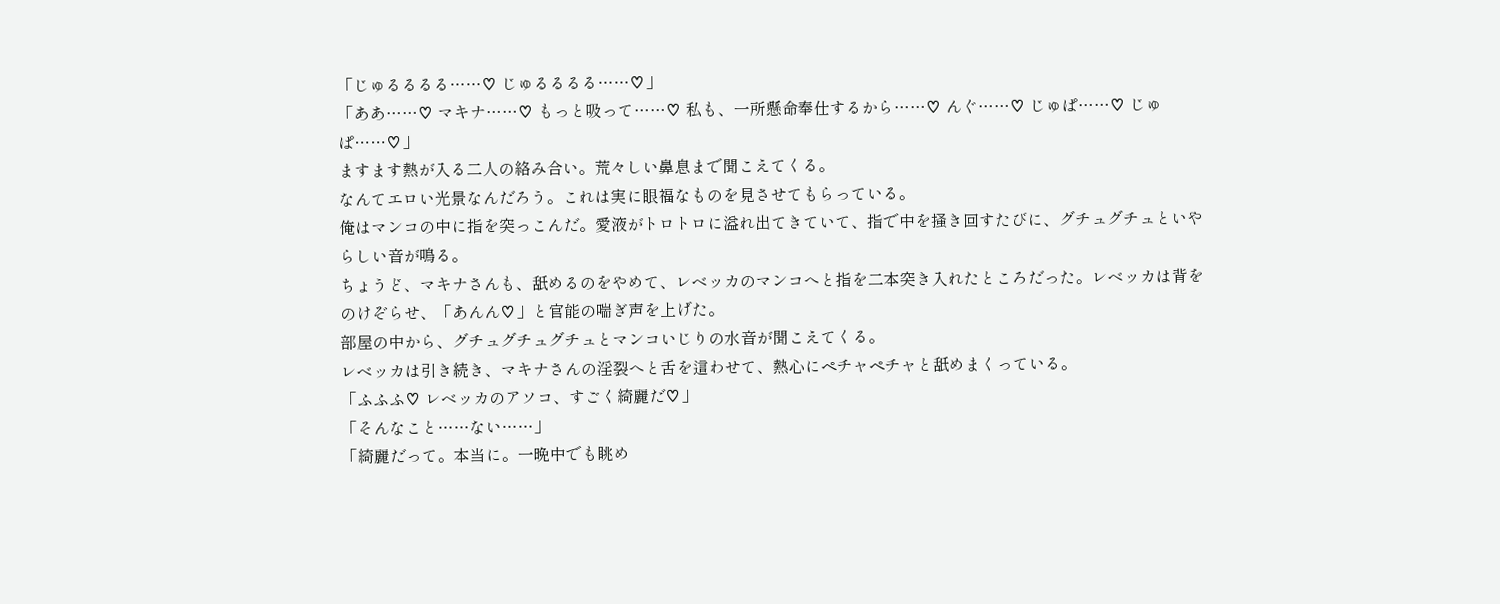「じゅるるるる……♡ じゅるるるる……♡」
「ああ……♡ マキナ……♡ もっと吸って……♡ 私も、一所懸命奉仕するから……♡ んぐ……♡ じゅぱ……♡ じゅぱ……♡」
ますます熱が入る二人の絡み合い。荒々しい鼻息まで聞こえてくる。
なんてエロい光景なんだろう。これは実に眼福なものを見させてもらっている。
俺はマンコの中に指を突っこんだ。愛液がトロトロに溢れ出てきていて、指で中を掻き回すたびに、グチュグチュといやらしい音が鳴る。
ちょうど、マキナさんも、舐めるのをやめて、レベッカのマンコへと指を二本突き入れたところだった。レベッカは背をのけぞらせ、「あんん♡」と官能の喘ぎ声を上げた。
部屋の中から、グチュグチュグチュとマンコいじりの水音が聞こえてくる。
レベッカは引き続き、マキナさんの淫裂へと舌を這わせて、熱心にペチャペチャと舐めまくっている。
「ふふふ♡ レベッカのアソコ、すごく綺麗だ♡」
「そんなこと……ない……」
「綺麗だって。本当に。一晩中でも眺め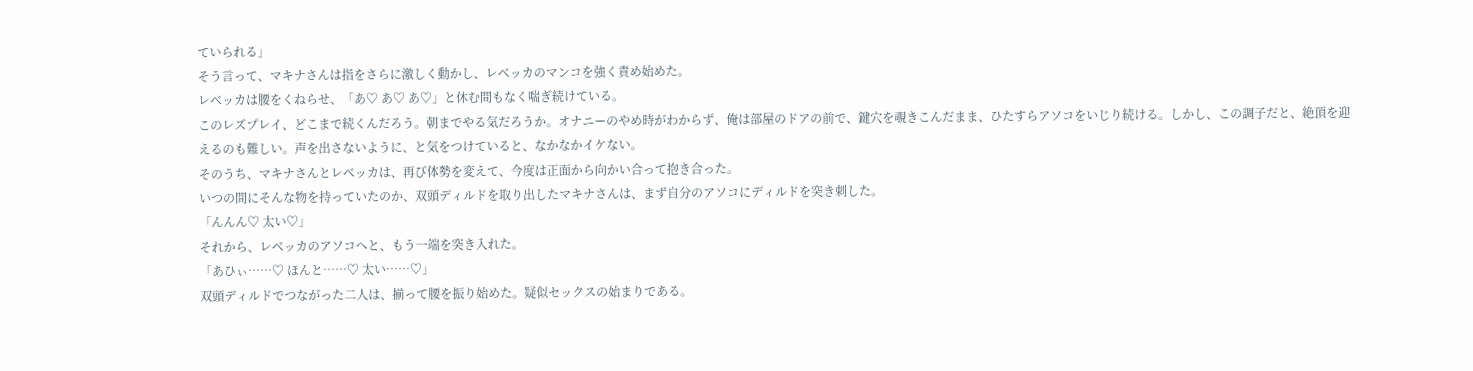ていられる」
そう言って、マキナさんは指をさらに激しく動かし、レベッカのマンコを強く責め始めた。
レベッカは腰をくねらせ、「あ♡ あ♡ あ♡」と休む間もなく喘ぎ続けている。
このレズプレイ、どこまで続くんだろう。朝までやる気だろうか。オナニーのやめ時がわからず、俺は部屋のドアの前で、鍵穴を覗きこんだまま、ひたすらアソコをいじり続ける。しかし、この調子だと、絶頂を迎えるのも難しい。声を出さないように、と気をつけていると、なかなかイケない。
そのうち、マキナさんとレベッカは、再び体勢を変えて、今度は正面から向かい合って抱き合った。
いつの間にそんな物を持っていたのか、双頭ディルドを取り出したマキナさんは、まず自分のアソコにディルドを突き刺した。
「んんん♡ 太い♡」
それから、レベッカのアソコへと、もう一端を突き入れた。
「あひぃ……♡ ほんと……♡ 太い……♡」
双頭ディルドでつながった二人は、揃って腰を振り始めた。疑似セックスの始まりである。